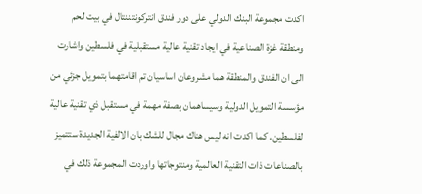اكدت مجموعة البنك الدولي على دور فندق انتركونتننتال في بيت لحم ومنطقة غزة الصناعية في ايجاد تقنية عالية مستقبلية في فلسطين واشارت الى ان الفندق والمنطقة هما مشروعان اساسيان تم اقامتهما بتمويل جزئي من مؤسسة التمويل الدولية وسيساهمان بصفة مهمة في مستقبل ذي تقنية عالية لفلسطين. كما اكدت انه ليس هناك مجال للشك بان الالفية الجديدة ستتميز بالصناعات ذات التقنية العالمية ومنتوجاتها واوردت المجموعة ذلك في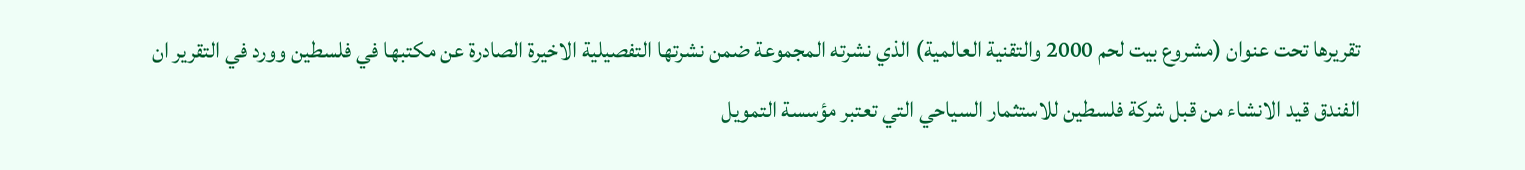تقريرها تحت عنوان (مشروع بيت لحم 2000 والتقنية العالمية) الذي نشرته المجموعة ضمن نشرتها التفصيلية الاخيرة الصادرة عن مكتبها في فلسطين وورد في التقرير ان الفندق قيد الانشاء من قبل شركة فلسطين للاستثمار السياحي التي تعتبر مؤسسة التمويل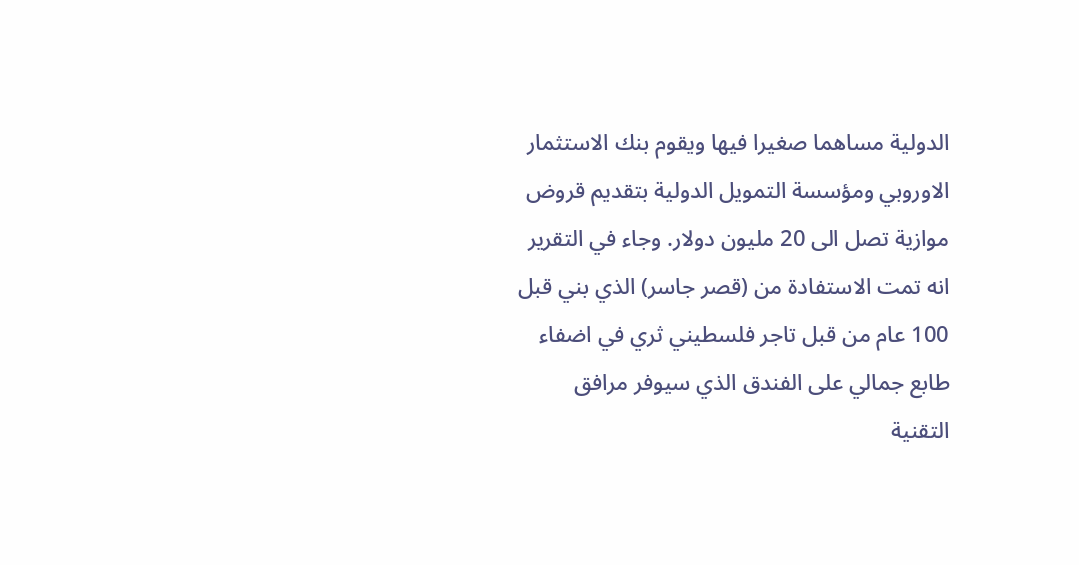الدولية مساهما صغيرا فيها ويقوم بنك الاستثمار الاوروبي ومؤسسة التمويل الدولية بتقديم قروض موازية تصل الى 20 مليون دولار. وجاء في التقرير انه تمت الاستفادة من (قصر جاسر) الذي بني قبل 100 عام من قبل تاجر فلسطيني ثري في اضفاء طابع جمالي على الفندق الذي سيوفر مرافق التقنية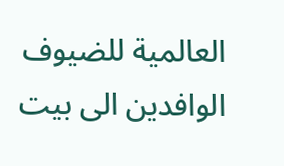العالمية للضيوف الوافدين الى بيت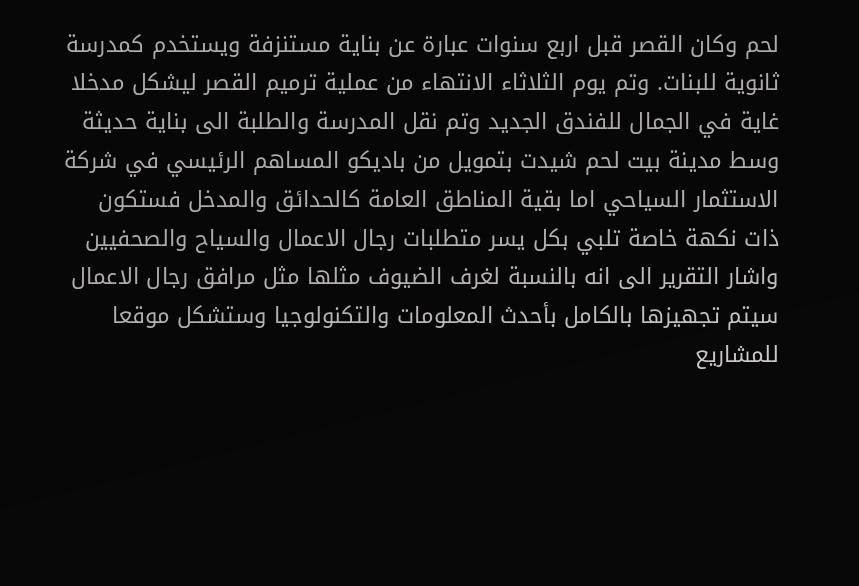لحم وكان القصر قبل اربع سنوات عبارة عن بناية مستنزفة ويستخدم كمدرسة ثانوية للبنات. وتم يوم الثلاثاء الانتهاء من عملية ترميم القصر ليشكل مدخلا غاية في الجمال للفندق الجديد وتم نقل المدرسة والطلبة الى بناية حديثة وسط مدينة بيت لحم شيدت بتمويل من باديكو المساهم الرئيسي في شركة الاستثمار السياحي اما بقية المناطق العامة كالحدائق والمدخل فستكون ذات نكهة خاصة تلبي بكل يسر متطلبات رجال الاعمال والسياح والصحفيين واشار التقرير الى انه بالنسبة لغرف الضيوف مثلها مثل مرافق رجال الاعمال سيتم تجهيزها بالكامل بأحدث المعلومات والتكنولوجيا وستشكل موقعا للمشاريع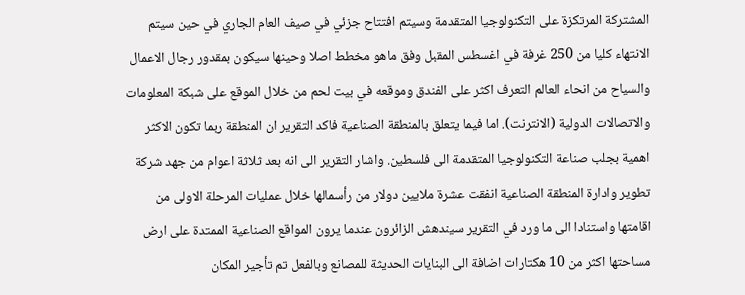المشتركة المرتكزة على التكنولوجيا المتقدمة وسيتم افتتاح جزئي في صيف العام الجاري في حين سيتم الانتهاء كليا من 250 غرفة في اغسطس المقبل وفق ماهو مخطط اصلا وحينها سيكون بمقدور رجال الاعمال والسياح من انحاء العالم التعرف اكثر على الفندق وموقعه في بيت لحم من خلال الموقع على شبكة المعلومات والاتصالات الدولية (الانترنت). اما فيما يتعلق بالمنطقة الصناعية فاكد التقرير ان المنطقة ربما تكون الاكثر اهمية بجلب صناعة التكنولوجيا المتقدمة الى فلسطين. واشار التقرير الى انه بعد ثلاثة اعوام من جهد شركة تطوير وادارة المنطقة الصناعية انفقت عشرة ملايين دولار من رأسمالها خلال عمليات المرحلة الاولى من اقامتها واستنادا الى ما ورد في التقرير سيندهش الزائرون عندما يرون المواقع الصناعية الممتدة على ارض مساحتها اكثر من 10 هكتارات اضافة الى البنايات الحديثة للمصانع وبالفعل تم تأجير المكان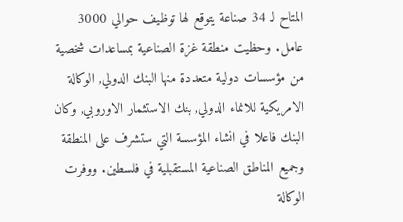المتاح لـ 34 صناعة يتوقع لها توظيف حوالي 3000 عامل. وحظيت منطقة غزة الصناعية بمساعدات شخصية من مؤسسات دولية متعددة منها البنك الدولي, الوكالة الامريكية للانماء الدولي, بنك الاستثمار الاوروبي, وكان البنك فاعلا في انشاء المؤسسة التي ستشرف على المنطقة وجميع المناطق الصناعية المستقبلية في فلسطين. ووفرت الوكالة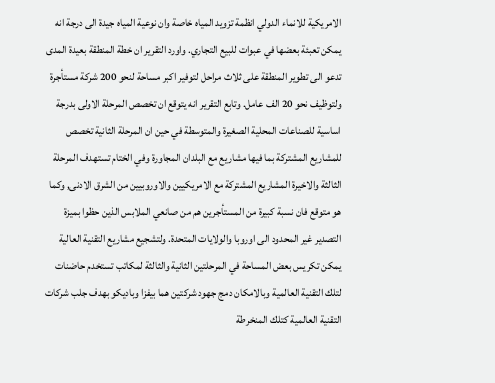الامريكية للانماء الدولي انظمة تزويد المياه خاصة وان نوعية المياه جيدة الى درجة انه يمكن تعبئة بعضها في عبوات للبيع التجاري. واورد التقرير ان خطة المنطقة بعيدة المدى تدعو الى تطوير المنطقة على ثلاث مراحل لتوفير اكبر مساحة لنحو 200 شركة مستأجرة ولتوظيف نحو 20 الف عامل. وتابع التقرير انه يتوقع ان تخصص المرحلة الاولى بدرجة اساسية للصناعات المحلية الصغيرة والمتوسطة في حين ان المرحلة الثانية تخصص للمشاريع المشتركة بما فيها مشاريع مع البلدان المجاورة وفي الختام تستهدف المرحلة الثالثة والاخيرة المشاريع المشتركة مع الامريكيين والاوروبيين من الشرق الادنى, وكما هو متوقع فان نسبة كبيرة من المستأجرين هم من صانعي الملابس الذين حظوا بميزة التصدير غير المحدود الى اوروبا والولايات المتحدة. ولتشجيع مشاريع التقنية العالية يمكن تكريس بعض المساحة في المرحلتين الثانية والثالثة لمكاتب تستخدم حاضنات لتلك التقنية العالمية وبالامكان دمج جهود شركتين هما بيفزا وباديكو بهدف جلب شركات التقنية العالمية كتلك المنخرطة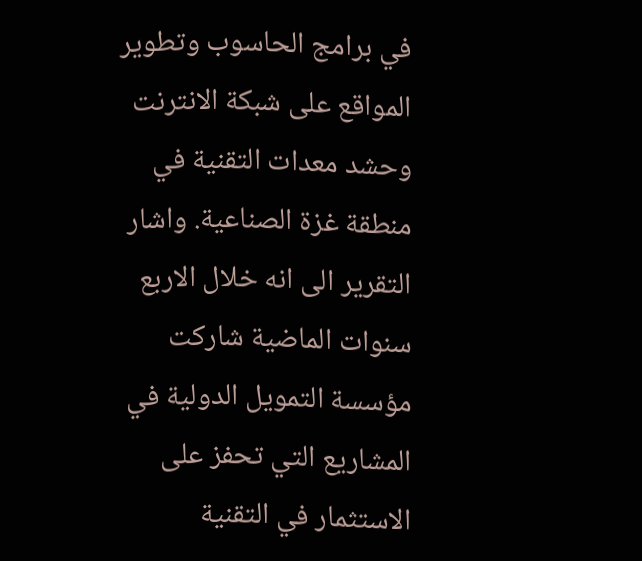في برامج الحاسوب وتطوير المواقع على شبكة الانترنت وحشد معدات التقنية في منطقة غزة الصناعية. واشار التقرير الى انه خلال الاربع سنوات الماضية شاركت مؤسسة التمويل الدولية في المشاريع التي تحفز على الاستثمار في التقنية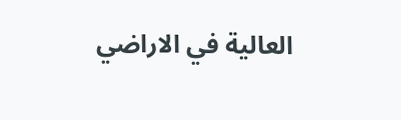العالية في الاراضي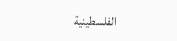الفلسطينية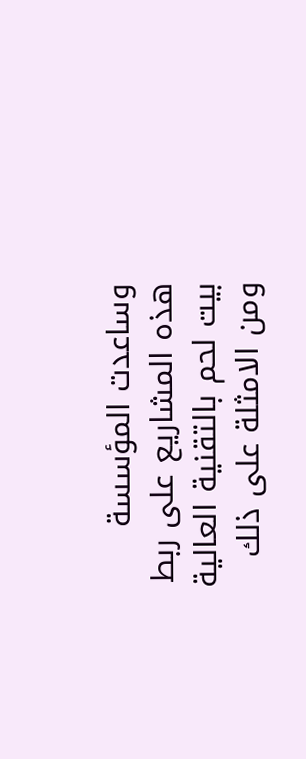وساعدت المؤسسة هذه المشاريع على ربط بيت لحم بالتقنية العالية ومن الامثلة على ذلك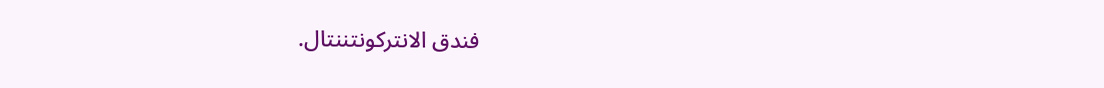فندق الانتركونتننتال.